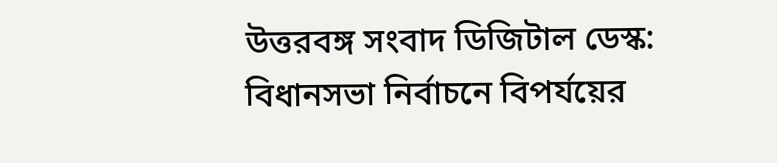উত্তরবঙ্গ সংবাদ ডিজিটাল ডেস্ক: বিধানসভা নির্বাচনে বিপর্যয়ের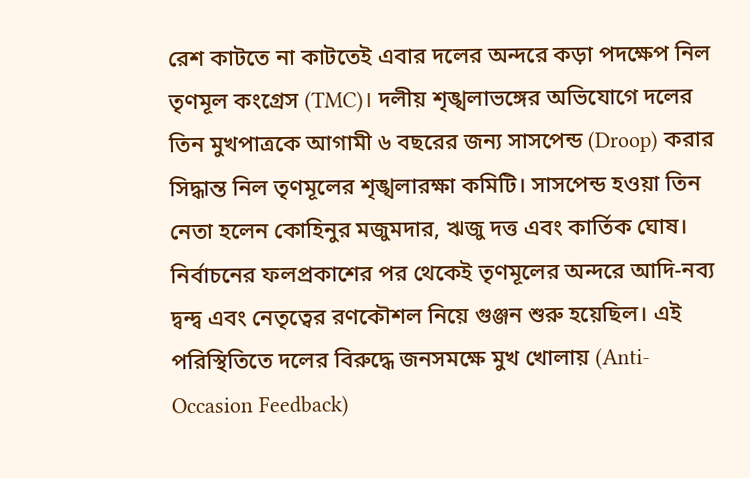রেশ কাটতে না কাটতেই এবার দলের অন্দরে কড়া পদক্ষেপ নিল তৃণমূল কংগ্রেস (TMC)। দলীয় শৃঙ্খলাভঙ্গের অভিযোগে দলের তিন মুখপাত্রকে আগামী ৬ বছরের জন্য সাসপেন্ড (Droop) করার সিদ্ধান্ত নিল তৃণমূলের শৃঙ্খলারক্ষা কমিটি। সাসপেন্ড হওয়া তিন নেতা হলেন কোহিনুর মজুমদার, ঋজু দত্ত এবং কার্তিক ঘোষ।
নির্বাচনের ফলপ্রকাশের পর থেকেই তৃণমূলের অন্দরে আদি-নব্য দ্বন্দ্ব এবং নেতৃত্বের রণকৌশল নিয়ে গুঞ্জন শুরু হয়েছিল। এই পরিস্থিতিতে দলের বিরুদ্ধে জনসমক্ষে মুখ খোলায় (Anti-Occasion Feedback)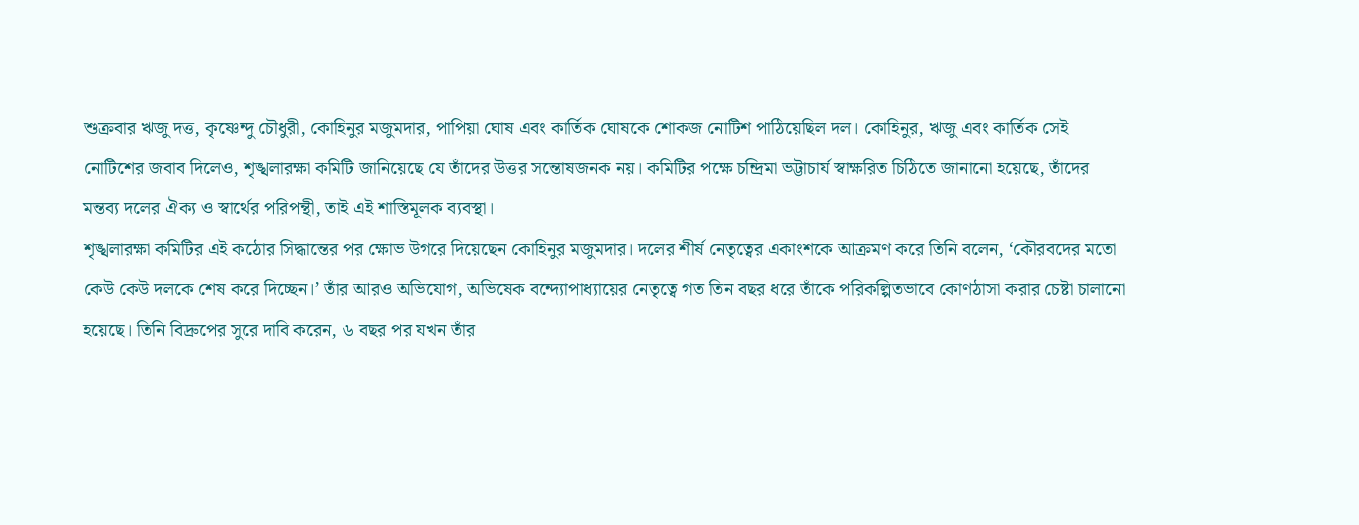শুক্রবার ঋজু দত্ত, কৃষ্ণেন্দু চৌধুরী, কোহিনুর মজুমদার, পাপিয়া ঘোষ এবং কার্তিক ঘোষকে শোকজ নোটিশ পাঠিয়েছিল দল। কোহিনুর, ঋজু এবং কার্তিক সেই নোটিশের জবাব দিলেও, শৃঙ্খলারক্ষা কমিটি জানিয়েছে যে তাঁদের উত্তর সন্তোষজনক নয়। কমিটির পক্ষে চন্দ্রিমা ভট্টাচার্য স্বাক্ষরিত চিঠিতে জানানো হয়েছে, তাঁদের মন্তব্য দলের ঐক্য ও স্বার্থের পরিপন্থী, তাই এই শাস্তিমূলক ব্যবস্থা।
শৃঙ্খলারক্ষা কমিটির এই কঠোর সিদ্ধান্তের পর ক্ষোভ উগরে দিয়েছেন কোহিনুর মজুমদার। দলের শীর্ষ নেতৃত্বের একাংশকে আক্রমণ করে তিনি বলেন, ‘কৌরবদের মতো কেউ কেউ দলকে শেষ করে দিচ্ছেন।’ তাঁর আরও অভিযোগ, অভিষেক বন্দ্যোপাধ্যায়ের নেতৃত্বে গত তিন বছর ধরে তাঁকে পরিকল্পিতভাবে কোণঠাসা করার চেষ্টা চালানো হয়েছে। তিনি বিদ্রুপের সুরে দাবি করেন, ৬ বছর পর যখন তাঁর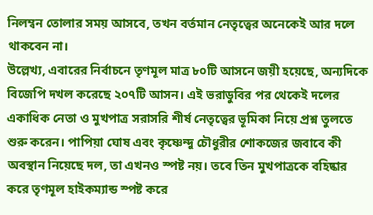নিলম্বন তোলার সময় আসবে, তখন বর্তমান নেতৃত্বের অনেকেই আর দলে থাকবেন না।
উল্লেখ্য, এবারের নির্বাচনে তৃণমূল মাত্র ৮০টি আসনে জয়ী হয়েছে, অন্যদিকে বিজেপি দখল করেছে ২০৭টি আসন। এই ভরাডুবির পর থেকেই দলের একাধিক নেতা ও মুখপাত্র সরাসরি শীর্ষ নেতৃত্বের ভূমিকা নিয়ে প্রশ্ন তুলতে শুরু করেন। পাপিয়া ঘোষ এবং কৃষ্ণেন্দু চৌধুরীর শোকজের জবাবে কী অবস্থান নিয়েছে দল, তা এখনও স্পষ্ট নয়। তবে তিন মুখপাত্রকে বহিষ্কার করে তৃণমূল হাইকম্যান্ড স্পষ্ট করে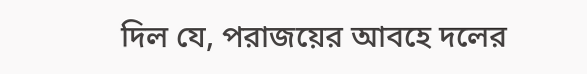দিল যে, পরাজয়ের আবহে দলের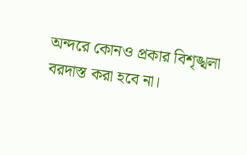অন্দরে কোনও প্রকার বিশৃঙ্খলা বরদাস্ত করা হবে না।